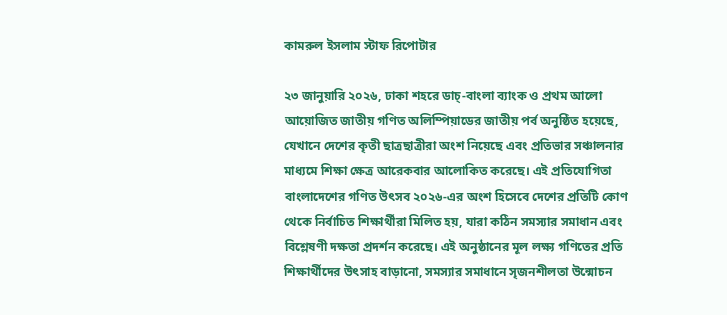কামরুল ইসলাম স্টাফ রিপোটার

২৩ জানুয়ারি ২০২৬, ঢাকা শহরে ডাচ্-বাংলা ব্যাংক ও প্রথম আলো আয়োজিত জাতীয় গণিত অলিম্পিয়াডের জাতীয় পর্ব অনুষ্ঠিত হয়েছে, যেখানে দেশের কৃতী ছাত্রছাত্রীরা অংশ নিয়েছে এবং প্রতিভার সঞ্চালনার মাধ্যমে শিক্ষা ক্ষেত্র আরেকবার আলোকিত করেছে। এই প্রতিযোগিতা বাংলাদেশের গণিত উৎসব ২০২৬-এর অংশ হিসেবে দেশের প্রতিটি কোণ থেকে নির্বাচিত শিক্ষার্থীরা মিলিত হয়, যারা কঠিন সমস্যার সমাধান এবং বিশ্লেষণী দক্ষতা প্রদর্শন করেছে। এই অনুষ্ঠানের মূল লক্ষ্য গণিতের প্রতি শিক্ষার্থীদের উৎসাহ বাড়ানো, সমস্যার সমাধানে সৃজনশীলতা উন্মোচন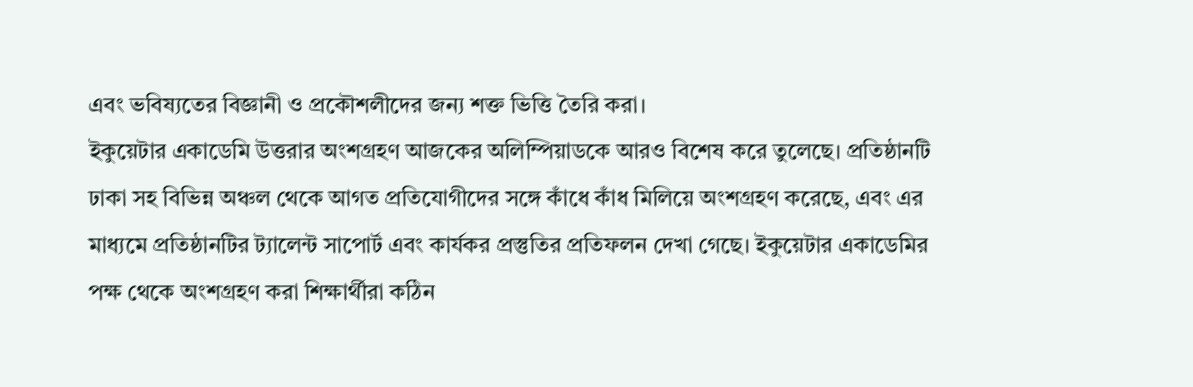এবং ভবিষ্যতের বিজ্ঞানী ও প্রকৌশলীদের জন্য শক্ত ভিত্তি তৈরি করা।
ইকুয়েটার একাডেমি উত্তরার অংশগ্রহণ আজকের অলিম্পিয়াডকে আরও বিশেষ করে তুলেছে। প্রতিষ্ঠানটি ঢাকা সহ বিভিন্ন অঞ্চল থেকে আগত প্রতিযোগীদের সঙ্গে কাঁধে কাঁধ মিলিয়ে অংশগ্রহণ করেছে, এবং এর মাধ্যমে প্রতিষ্ঠানটির ট্যালেন্ট সাপোর্ট এবং কার্যকর প্রস্তুতির প্রতিফলন দেখা গেছে। ইকুয়েটার একাডেমির পক্ষ থেকে অংশগ্রহণ করা শিক্ষার্থীরা কঠিন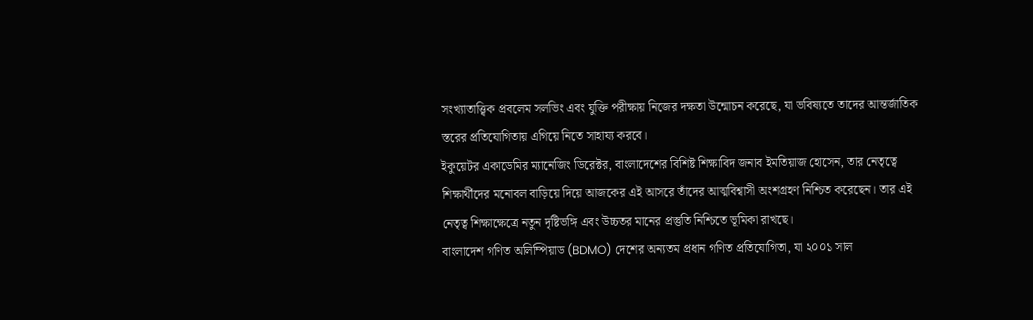সংখ্যাতাত্ত্বিক প্রবলেম সলভিং এবং যুক্তি পরীক্ষায় নিজের দক্ষতা উন্মোচন করেছে, যা ভবিষ্যতে তাদের আন্তর্জাতিক স্তরের প্রতিযোগিতায় এগিয়ে নিতে সাহায্য করবে।
ইকুয়েটর একাডেমির ম্যানেজিং ডিরেক্টর, বাংলাদেশের বিশিষ্ট শিক্ষাবিদ জনাব ইমতিয়াজ হোসেন, তার নেতৃত্বে শিক্ষার্থীদের মনোবল বাড়িয়ে দিয়ে আজকের এই আসরে তাঁদের আত্মবিশ্বাসী অংশগ্রহণ নিশ্চিত করেছেন। তার এই নেতৃত্ব শিক্ষাক্ষেত্রে নতুন দৃষ্টিভঙ্গি এবং উচ্চতর মানের প্রস্তুতি নিশ্চিতে ভূমিকা রাখছে।
বাংলাদেশ গণিত অলিম্পিয়াড (BDMO) দেশের অন্যতম প্রধান গণিত প্রতিযোগিতা, যা ২০০১ সাল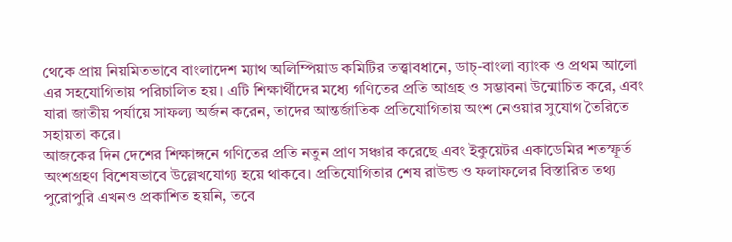থেকে প্রায় নিয়মিতভাবে বাংলাদেশ ম্যাথ অলিম্পিয়াড কমিটির তত্ত্বাবধানে, ডাচ্-বাংলা ব্যাংক ও প্রথম আলো এর সহযোগিতায় পরিচালিত হয়। এটি শিক্ষার্থীদের মধ্যে গণিতের প্রতি আগ্রহ ও সম্ভাবনা উন্মোচিত করে, এবং যারা জাতীয় পর্যায়ে সাফল্য অর্জন করেন, তাদের আন্তর্জাতিক প্রতিযোগিতায় অংশ নেওয়ার সুযোগ তৈরিতে সহায়তা করে।
আজকের দিন দেশের শিক্ষাঙ্গনে গণিতের প্রতি নতুন প্রাণ সঞ্চার করেছে এবং ইকুয়েটর একাডেমির শতস্ফূর্ত অংশগ্রহণ বিশেষভাবে উল্লেখযোগ্য হয়ে থাকবে। প্রতিযোগিতার শেষ রাউন্ড ও ফলাফলের বিস্তারিত তথ্য পুরোপুরি এখনও প্রকাশিত হয়নি, তবে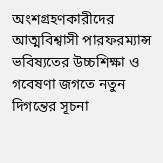অংশগ্রহণকারীদের আত্মবিশ্বাসী পারফরম্যান্স ভবিষ্যতের উচ্চশিক্ষা ও গবেষণা জগতে নতুন দিগন্তের সূচনা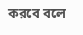করবে বলে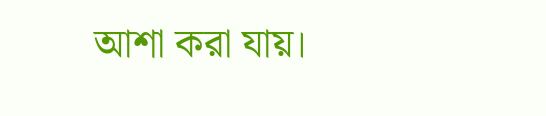আশা করা যায়।